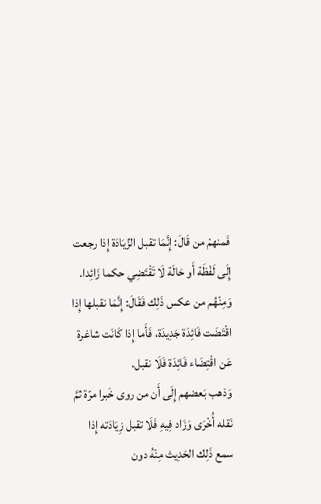فَمنهمْ من قَالَ: إِنَّمَا تقبل الزِّيَادَة إِذا رجعت إِلَى لَفْظَة أَو حَالَة لَا تَقْتَضِي حكما زَائِدا. وَمِنْهُم من عكس ذَلِك فَقَالَ: إِنَّمَا نقبلها إِذا اقْتَضَت فَائِدَة جَدِيدَة، فَأَما إِذا كَانَت شاغرة عَن اقْتِضَاء فَائِدَة فَلَا نقبل.
وَذهب بَعضهم إِلَى أَن من روى خَبرا مرّة ثمَّ نَقله أُخْرَى وَزَاد فِيهِ فَلَا تقبل زِيَادَته إِذا سمع ذَلِك الحَدِيث مِنْهُ دون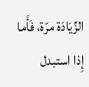الزِّيَادَة مرّة، فَأَما إِذا استبدل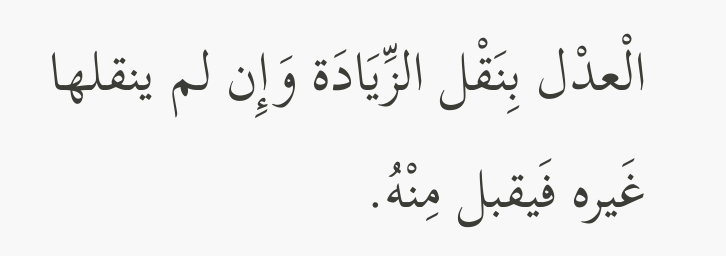الْعدْل بِنَقْل الزِّيَادَة وَإِن لم ينقلها غَيره فَيقبل مِنْهُ.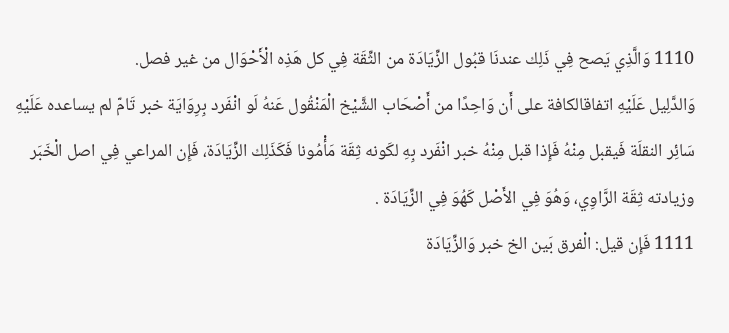1110 وَالَّذِي يَصح فِي ذَلِك عندنَا قبُول الزِّيَادَة من الثِّقَة فِي كل هَذِه الْأَحْوَال من غير فصل.
وَالدَّلِيل عَلَيْهِ اتفاقالكافة على أَن وَاحِدًا من أَصْحَاب الشَّيْخ الْمَنْقُول عَنهُ لَو انْفَرد بِرِوَايَة خبر تَامّ لم يساعده عَلَيْهِ سَائِر النقلَة فَيقبل مِنْهُ فَإِذا قبل مِنْهُ خبر انْفَرد بِهِ لكَونه ثِقَة مَأْمُونا فَكَذَلِك الزِّيَادَة، فَإِن المراعي فِي اصل الْخَبَر وزيادته ثِقَة الرَّاوِي، وَهُوَ فِي الأَصْل كَهُوَ فِي الزِّيَادَة .
1111 فَإِن قيل: الْفرق بَين الخ خبر وَالزِّيَادَة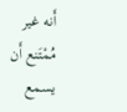أَنه غير مُمْتَنع أَن يسمع